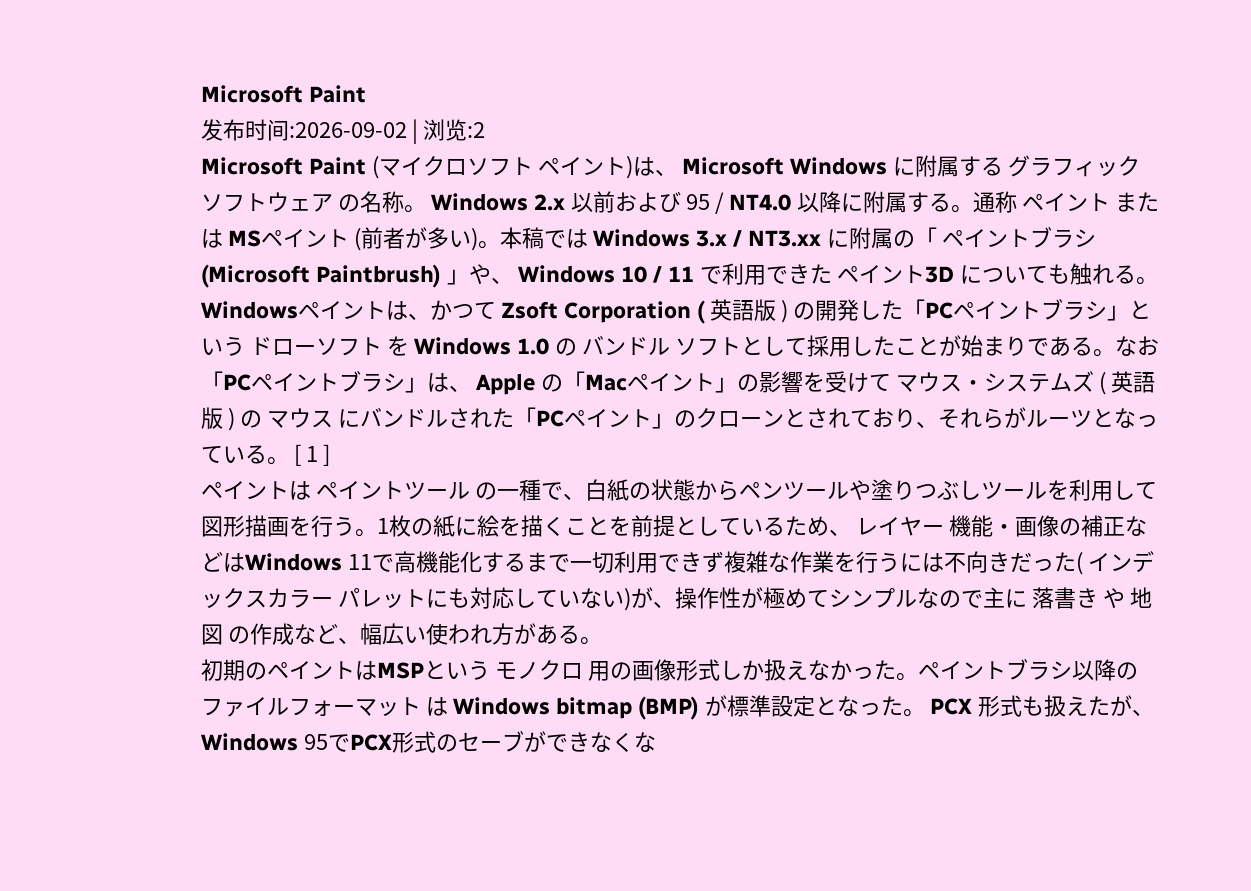Microsoft Paint
发布时间:2026-09-02 | 浏览:2
Microsoft Paint (マイクロソフト ペイント)は、 Microsoft Windows に附属する グラフィックソフトウェア の名称。 Windows 2.x 以前および 95 / NT4.0 以降に附属する。通称 ペイント または MSペイント (前者が多い)。本稿では Windows 3.x / NT3.xx に附属の「 ペイントブラシ (Microsoft Paintbrush) 」や、 Windows 10 / 11 で利用できた ペイント3D についても触れる。
Windowsペイントは、かつて Zsoft Corporation ( 英語版 ) の開発した「PCペイントブラシ」という ドローソフト を Windows 1.0 の バンドル ソフトとして採用したことが始まりである。なお「PCペイントブラシ」は、 Apple の「Macペイント」の影響を受けて マウス・システムズ ( 英語版 ) の マウス にバンドルされた「PCペイント」のクローンとされており、それらがルーツとなっている。 [ 1 ]
ペイントは ペイントツール の一種で、白紙の状態からペンツールや塗りつぶしツールを利用して図形描画を行う。1枚の紙に絵を描くことを前提としているため、 レイヤー 機能・画像の補正などはWindows 11で高機能化するまで一切利用できず複雑な作業を行うには不向きだった( インデックスカラー パレットにも対応していない)が、操作性が極めてシンプルなので主に 落書き や 地図 の作成など、幅広い使われ方がある。
初期のペイントはMSPという モノクロ 用の画像形式しか扱えなかった。ペイントブラシ以降の ファイルフォーマット は Windows bitmap (BMP) が標準設定となった。 PCX 形式も扱えたが、Windows 95でPCX形式のセーブができなくな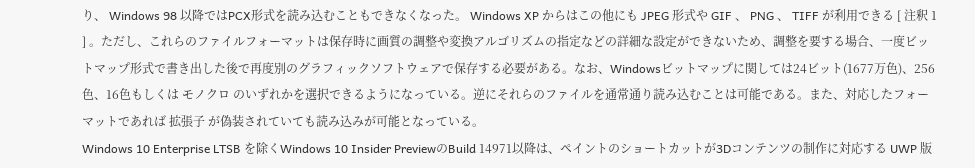り、 Windows 98 以降ではPCX形式を読み込むこともできなくなった。 Windows XP からはこの他にも JPEG 形式や GIF 、 PNG 、 TIFF が利用できる [ 注釈 1 ] 。ただし、これらのファイルフォーマットは保存時に画質の調整や変換アルゴリズムの指定などの詳細な設定ができないため、調整を要する場合、一度ビットマップ形式で書き出した後で再度別のグラフィックソフトウェアで保存する必要がある。なお、Windowsビットマップに関しては24ビット(1677万色)、256色、16色もしくは モノクロ のいずれかを選択できるようになっている。逆にそれらのファイルを通常通り読み込むことは可能である。また、対応したフォーマットであれば 拡張子 が偽装されていても読み込みが可能となっている。
Windows 10 Enterprise LTSB を除くWindows 10 Insider PreviewのBuild 14971以降は、ペイントのショートカットが3Dコンテンツの制作に対応する UWP 版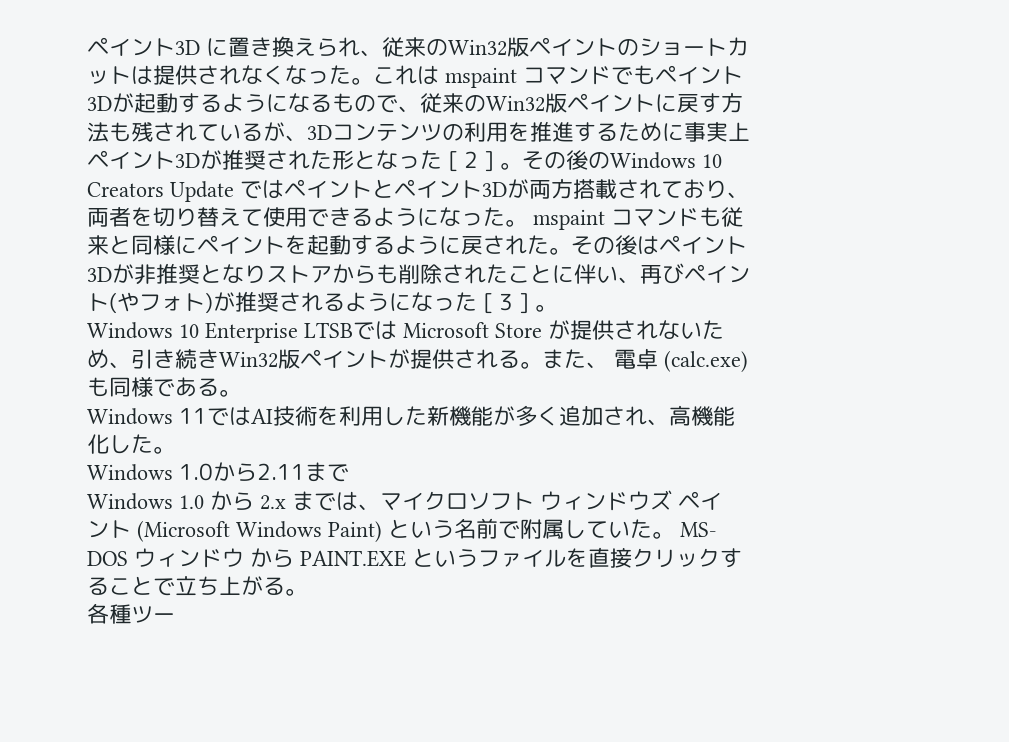ペイント3D に置き換えられ、従来のWin32版ペイントのショートカットは提供されなくなった。これは mspaint コマンドでもペイント3Dが起動するようになるもので、従来のWin32版ペイントに戻す方法も残されているが、3Dコンテンツの利用を推進するために事実上ペイント3Dが推奨された形となった [ 2 ] 。その後のWindows 10 Creators Update ではペイントとペイント3Dが両方搭載されており、両者を切り替えて使用できるようになった。 mspaint コマンドも従来と同様にペイントを起動するように戻された。その後はペイント3Dが非推奨となりストアからも削除されたことに伴い、再びペイント(やフォト)が推奨されるようになった [ 3 ] 。
Windows 10 Enterprise LTSBでは Microsoft Store が提供されないため、引き続きWin32版ペイントが提供される。また、 電卓 (calc.exe)も同様である。
Windows 11ではAI技術を利用した新機能が多く追加され、高機能化した。
Windows 1.0から2.11まで
Windows 1.0 から 2.x までは、マイクロソフト ウィンドウズ ペイント (Microsoft Windows Paint) という名前で附属していた。 MS-DOS ウィンドウ から PAINT.EXE というファイルを直接クリックすることで立ち上がる。
各種ツー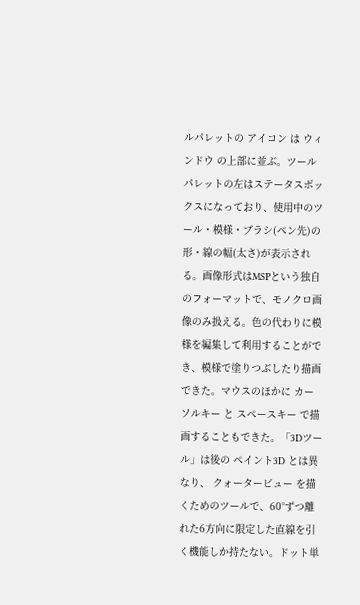ルパレットの アイコン は ウィンドウ の上部に並ぶ。ツールパレットの左はステータスボックスになっており、使用中のツール・模様・ブラシ(ペン先)の形・線の幅(太さ)が表示される。画像形式はMSPという独自のフォーマットで、モノクロ画像のみ扱える。色の代わりに模様を編集して利用することができ、模様で塗りつぶしたり描画できた。マウスのほかに カーソルキー と スペースキー で描画することもできた。「3Dツール」は後の ペイント3D とは異なり、 クォータービュー を描くためのツールで、60°ずつ離れた6方向に限定した直線を引く機能しか持たない。ドット単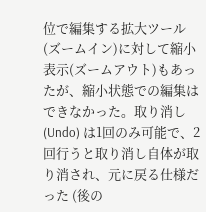位で編集する拡大ツール(ズームイン)に対して縮小表示(ズームアウト)もあったが、縮小状態での編集はできなかった。取り消し (Undo) は1回のみ可能で、2回行うと取り消し自体が取り消され、元に戻る仕様だった (後の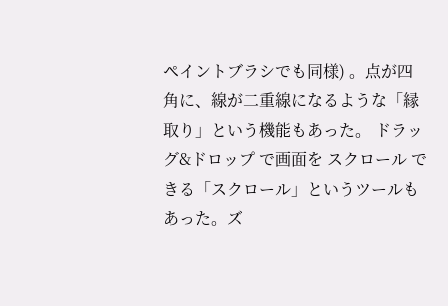ペイントブラシでも同様) 。点が四角に、線が二重線になるような「縁取り」という機能もあった。 ドラッグ&ドロップ で画面を スクロール できる「スクロール」というツールもあった。ズ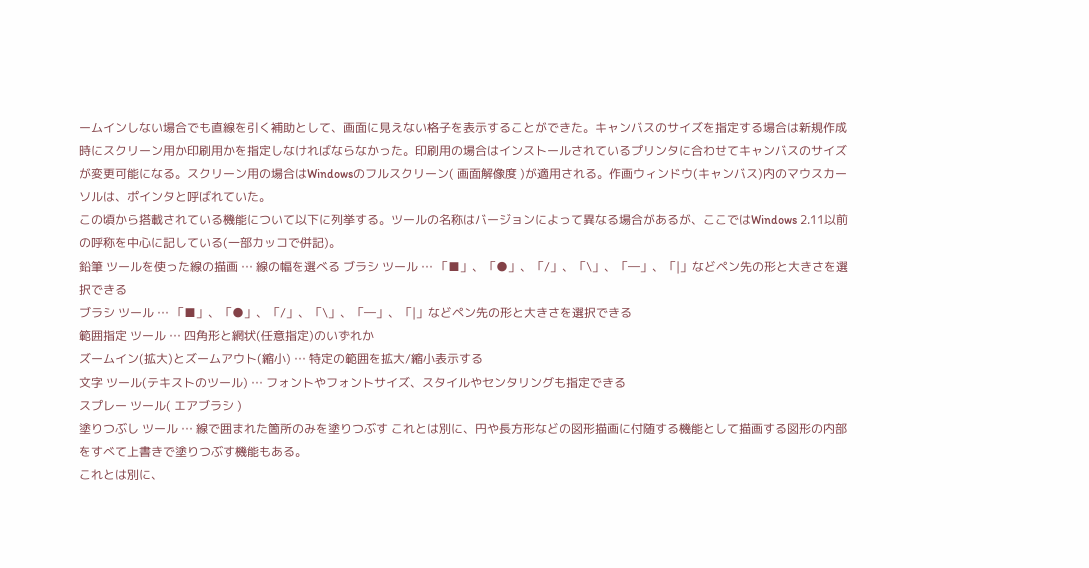ームインしない場合でも直線を引く補助として、画面に見えない格子を表示することができた。キャンバスのサイズを指定する場合は新規作成時にスクリーン用か印刷用かを指定しなければならなかった。印刷用の場合はインストールされているプリンタに合わせてキャンバスのサイズが変更可能になる。スクリーン用の場合はWindowsのフルスクリーン( 画面解像度 )が適用される。作画ウィンドウ(キャンバス)内のマウスカーソルは、ポインタと呼ばれていた。
この頃から搭載されている機能について以下に列挙する。ツールの名称はバージョンによって異なる場合があるが、ここではWindows 2.11以前の呼称を中心に記している(一部カッコで併記)。
鉛筆 ツールを使った線の描画 … 線の幅を選べる ブラシ ツール … 「■」、「●」、「/」、「\」、「―」、「|」などペン先の形と大きさを選択できる
ブラシ ツール … 「■」、「●」、「/」、「\」、「―」、「|」などペン先の形と大きさを選択できる
範囲指定 ツール … 四角形と網状(任意指定)のいずれか
ズームイン(拡大)とズームアウト(縮小) … 特定の範囲を拡大/縮小表示する
文字 ツール(テキストのツール) … フォントやフォントサイズ、スタイルやセンタリングも指定できる
スプレー ツール( エアブラシ )
塗りつぶし ツール … 線で囲まれた箇所のみを塗りつぶす これとは別に、円や長方形などの図形描画に付随する機能として描画する図形の内部をすべて上書きで塗りつぶす機能もある。
これとは別に、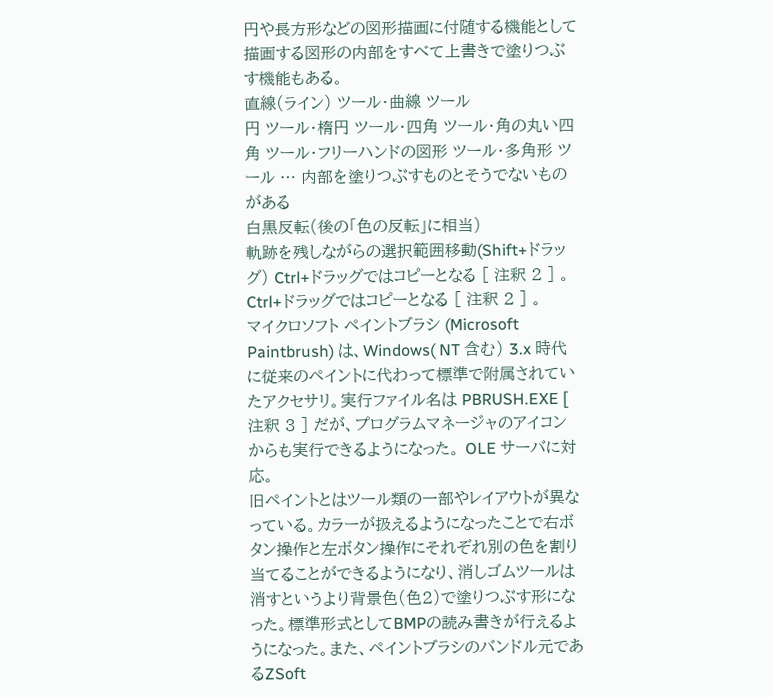円や長方形などの図形描画に付随する機能として描画する図形の内部をすべて上書きで塗りつぶす機能もある。
直線(ライン) ツール・曲線 ツール
円 ツール・楕円 ツール・四角 ツール・角の丸い四角 ツール・フリーハンドの図形 ツール・多角形 ツール … 内部を塗りつぶすものとそうでないものがある
白黒反転(後の「色の反転」に相当)
軌跡を残しながらの選択範囲移動(Shift+ドラッグ) Ctrl+ドラッグではコピーとなる [ 注釈 2 ] 。
Ctrl+ドラッグではコピーとなる [ 注釈 2 ] 。
マイクロソフト ペイントブラシ (Microsoft Paintbrush) は、Windows( NT 含む) 3.x 時代に従来のペイントに代わって標準で附属されていたアクセサリ。実行ファイル名は PBRUSH.EXE [ 注釈 3 ] だが、プログラムマネージャのアイコンからも実行できるようになった。 OLE サーバに対応。
旧ペイントとはツール類の一部やレイアウトが異なっている。カラーが扱えるようになったことで右ボタン操作と左ボタン操作にそれぞれ別の色を割り当てることができるようになり、消しゴムツールは消すというより背景色(色2)で塗りつぶす形になった。標準形式としてBMPの読み書きが行えるようになった。また、ペイントブラシのバンドル元であるZSoft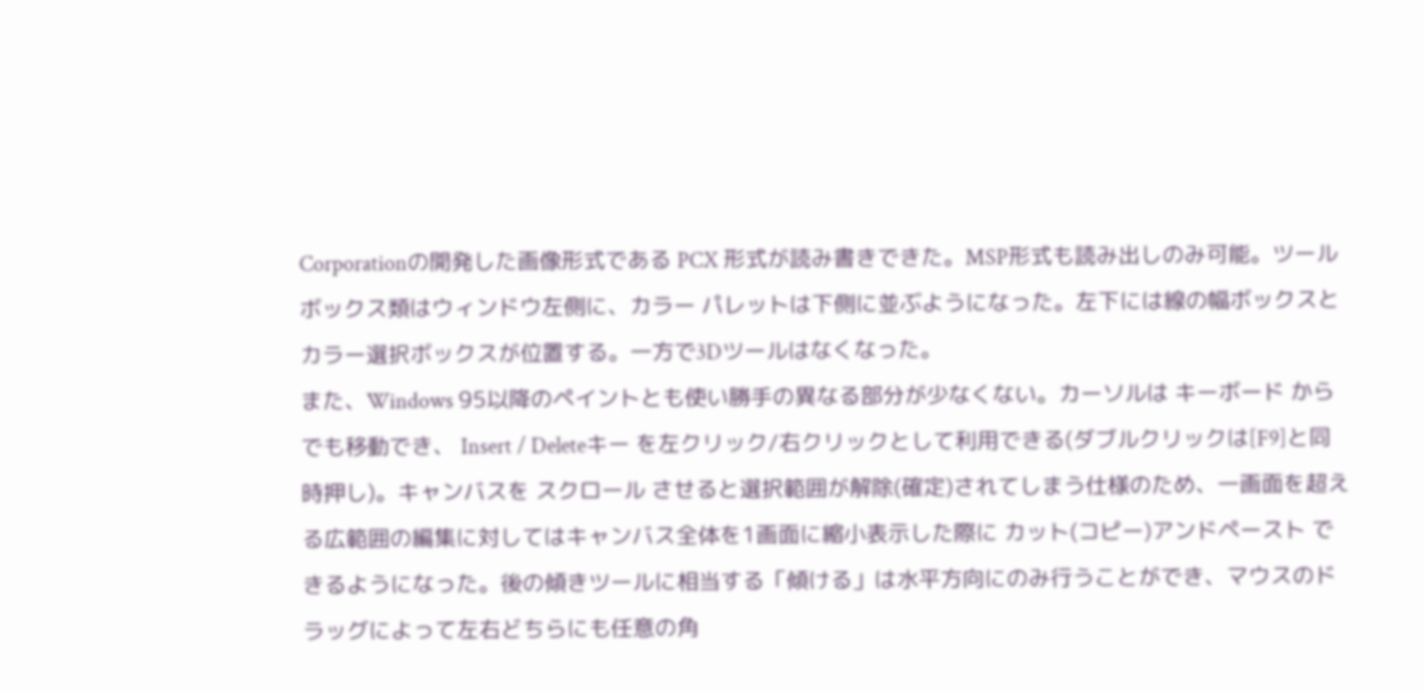Corporationの開発した画像形式である PCX 形式が読み書きできた。MSP形式も読み出しのみ可能。ツール ボックス類はウィンドウ左側に、カラー パレットは下側に並ぶようになった。左下には線の幅ボックスとカラー選択ボックスが位置する。一方で3Dツールはなくなった。
また、Windows 95以降のペイントとも使い勝手の異なる部分が少なくない。カーソルは キーボード からでも移動でき、 Insert / Deleteキー を左クリック/右クリックとして利用できる(ダブルクリックは[F9]と同時押し)。キャンバスを スクロール させると選択範囲が解除(確定)されてしまう仕様のため、一画面を超える広範囲の編集に対してはキャンバス全体を1画面に縮小表示した際に カット(コピー)アンドペースト できるようになった。後の傾きツールに相当する「傾ける」は水平方向にのみ行うことができ、マウスのドラッグによって左右どちらにも任意の角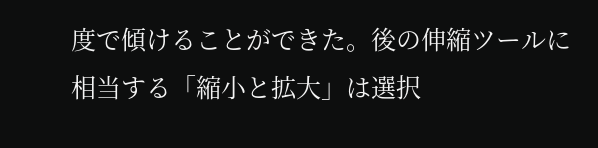度で傾けることができた。後の伸縮ツールに相当する「縮小と拡大」は選択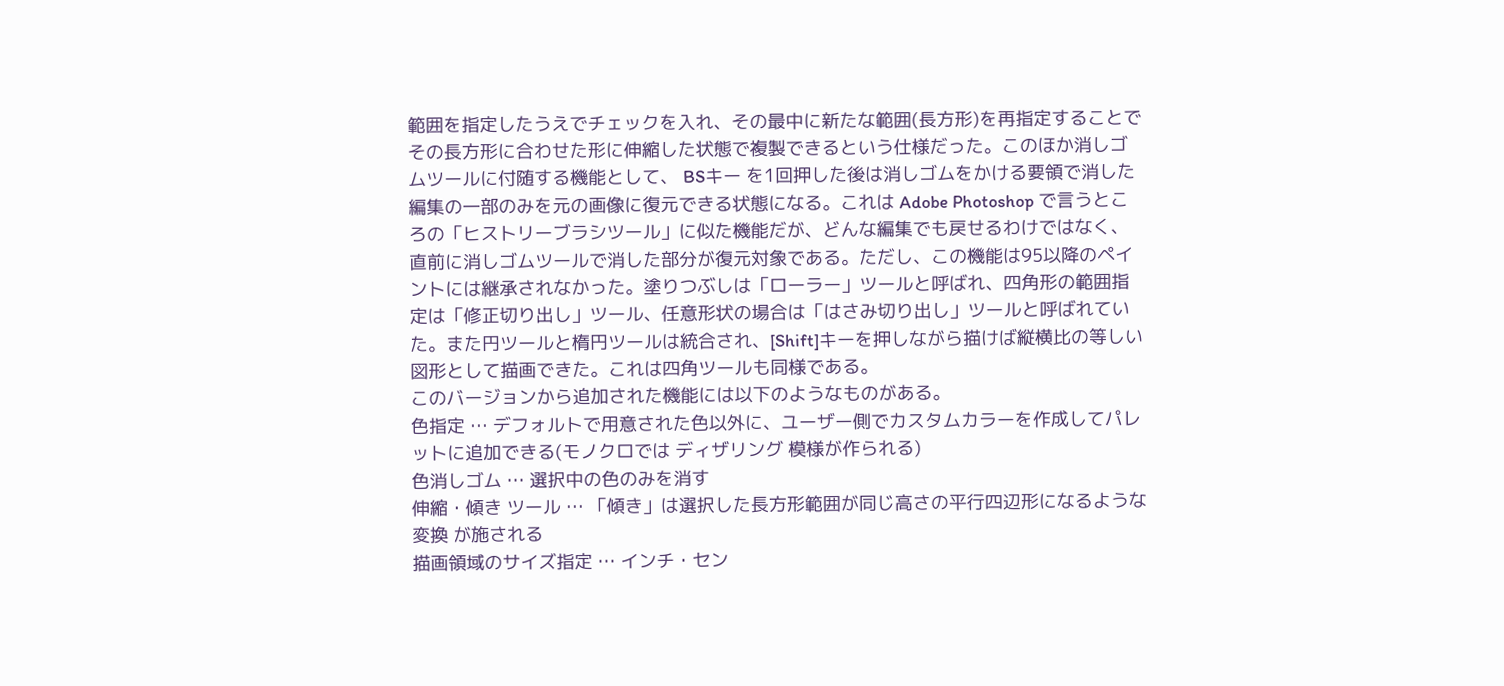範囲を指定したうえでチェックを入れ、その最中に新たな範囲(長方形)を再指定することでその長方形に合わせた形に伸縮した状態で複製できるという仕様だった。このほか消しゴムツールに付随する機能として、 BSキー を1回押した後は消しゴムをかける要領で消した編集の一部のみを元の画像に復元できる状態になる。これは Adobe Photoshop で言うところの「ヒストリーブラシツール」に似た機能だが、どんな編集でも戻せるわけではなく、直前に消しゴムツールで消した部分が復元対象である。ただし、この機能は95以降のペイントには継承されなかった。塗りつぶしは「ローラー」ツールと呼ばれ、四角形の範囲指定は「修正切り出し」ツール、任意形状の場合は「はさみ切り出し」ツールと呼ばれていた。また円ツールと楕円ツールは統合され、[Shift]キーを押しながら描けば縦横比の等しい図形として描画できた。これは四角ツールも同様である。
このバージョンから追加された機能には以下のようなものがある。
色指定 … デフォルトで用意された色以外に、ユーザー側でカスタムカラーを作成してパレットに追加できる(モノクロでは ディザリング 模様が作られる)
色消しゴム … 選択中の色のみを消す
伸縮・傾き ツール … 「傾き」は選択した長方形範囲が同じ高さの平行四辺形になるような 変換 が施される
描画領域のサイズ指定 … インチ・セン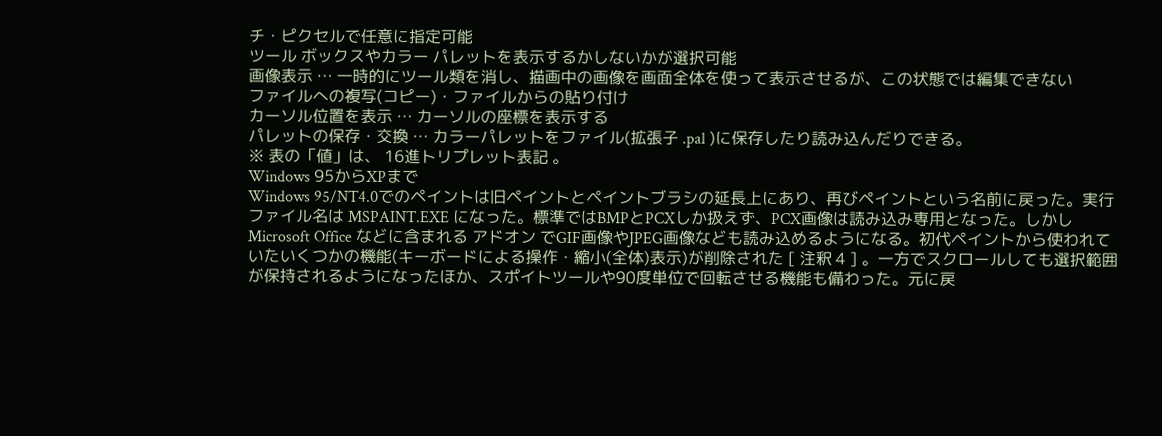チ・ピクセルで任意に指定可能
ツール ボックスやカラー パレットを表示するかしないかが選択可能
画像表示 … 一時的にツール類を消し、描画中の画像を画面全体を使って表示させるが、この状態では編集できない
ファイルへの複写(コピー)・ファイルからの貼り付け
カーソル位置を表示 … カーソルの座標を表示する
パレットの保存・交換 … カラーパレットをファイル(拡張子 .pal )に保存したり読み込んだりできる。
※ 表の「値」は、 16進トリプレット表記 。
Windows 95からXPまで
Windows 95/NT4.0でのペイントは旧ペイントとペイントブラシの延長上にあり、再びペイントという名前に戻った。実行ファイル名は MSPAINT.EXE になった。標準ではBMPとPCXしか扱えず、PCX画像は読み込み専用となった。しかし Microsoft Office などに含まれる アドオン でGIF画像やJPEG画像なども読み込めるようになる。初代ペイントから使われていたいくつかの機能(キーボードによる操作・縮小(全体)表示)が削除された [ 注釈 4 ] 。一方でスクロールしても選択範囲が保持されるようになったほか、スポイトツールや90度単位で回転させる機能も備わった。元に戻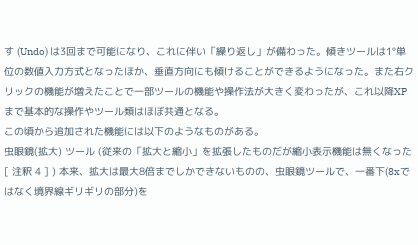す (Undo) は3回まで可能になり、これに伴い「繰り返し」が備わった。傾きツールは1°単位の数値入力方式となったほか、垂直方向にも傾けることができるようになった。また右クリックの機能が増えたことで一部ツールの機能や操作法が大きく変わったが、これ以降XPまで基本的な操作やツール類はほぼ共通となる。
この頃から追加された機能には以下のようなものがある。
虫眼鏡(拡大) ツール (従来の「拡大と縮小」を拡張したものだが縮小表示機能は無くなった [ 注釈 4 ] ) 本来、拡大は最大8倍までしかできないものの、虫眼鏡ツールで、一番下(8xではなく境界線ギリギリの部分)を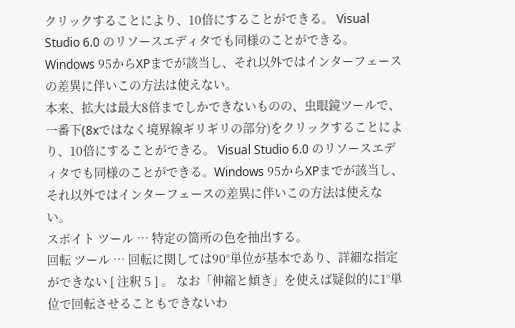クリックすることにより、10倍にすることができる。 Visual Studio 6.0 のリソースエディタでも同様のことができる。Windows 95からXPまでが該当し、それ以外ではインターフェースの差異に伴いこの方法は使えない。
本来、拡大は最大8倍までしかできないものの、虫眼鏡ツールで、一番下(8xではなく境界線ギリギリの部分)をクリックすることにより、10倍にすることができる。 Visual Studio 6.0 のリソースエディタでも同様のことができる。Windows 95からXPまでが該当し、それ以外ではインターフェースの差異に伴いこの方法は使えない。
スポイト ツール … 特定の箇所の色を抽出する。
回転 ツール … 回転に関しては90°単位が基本であり、詳細な指定ができない [ 注釈 5 ] 。 なお「伸縮と傾き」を使えば疑似的に1°単位で回転させることもできないわ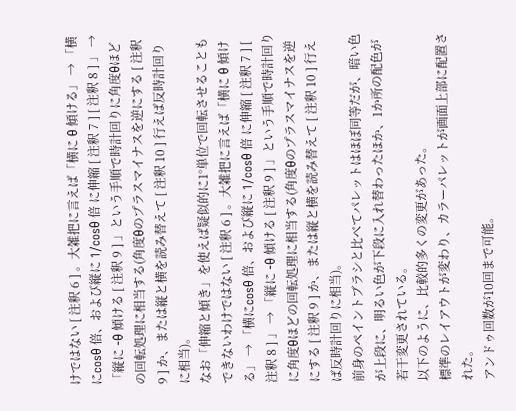けではない [ 注釈 6 ] 。大雑把に言えば「横に θ 傾ける」 → 「横にcosθ 倍、および縦に 1/cosθ 倍 に伸縮 [ 注釈 7 ] [ 注釈 8 ] 」 → 「縦に -θ 傾ける [ 注釈 9 ] 」という手順で時計回りに角度θほどの回転処理に相当する(角度θのプラスマイナスを逆にする [ 注釈 9 ] か、または縦と横を読み替えて [ 注釈 10 ] 行えば反時計回りに相当)。
なお「伸縮と傾き」を使えば疑似的に1°単位で回転させることもできないわけではない [ 注釈 6 ] 。大雑把に言えば「横に θ 傾ける」 → 「横にcosθ 倍、および縦に 1/cosθ 倍 に伸縮 [ 注釈 7 ] [ 注釈 8 ] 」 → 「縦に -θ 傾ける [ 注釈 9 ] 」という手順で時計回りに角度θほどの回転処理に相当する(角度θのプラスマイナスを逆にする [ 注釈 9 ] か、または縦と横を読み替えて [ 注釈 10 ] 行えば反時計回りに相当)。
前身のペイントブラシと比べてパレットはほぼ同等だが、暗い色が上段に、明るい色が下段に入れ替わったほか、1か所の配色が若干変更されている。
以下のように、比較的多くの変更があった。
標準のレイアウトが変わり、カラーパレットが画面上部に配置された。
アンドゥ回数が10回まで可能。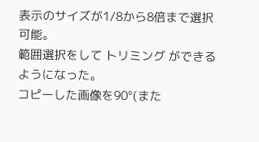表示のサイズが1/8から8倍まで選択可能。
範囲選択をして トリミング ができるようになった。
コピーした画像を90°(また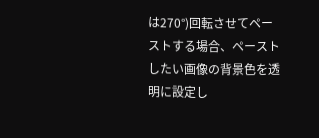は270°)回転させてペーストする場合、ペーストしたい画像の背景色を透明に設定し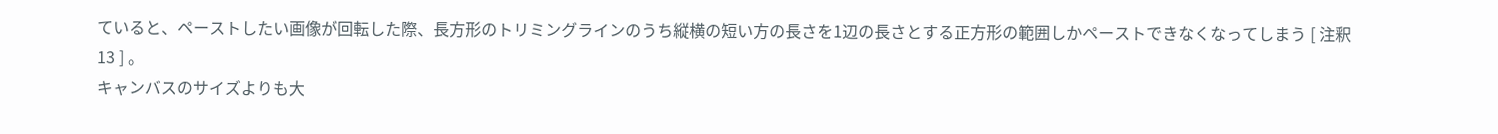ていると、ペーストしたい画像が回転した際、長方形のトリミングラインのうち縦横の短い方の長さを1辺の長さとする正方形の範囲しかペーストできなくなってしまう [ 注釈 13 ] 。
キャンバスのサイズよりも大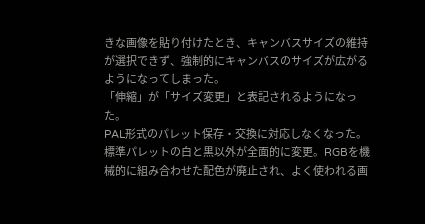きな画像を貼り付けたとき、キャンバスサイズの維持が選択できず、強制的にキャンバスのサイズが広がるようになってしまった。
「伸縮」が「サイズ変更」と表記されるようになった。
PAL形式のパレット保存・交換に対応しなくなった。
標準パレットの白と黒以外が全面的に変更。RGBを機械的に組み合わせた配色が廃止され、よく使われる画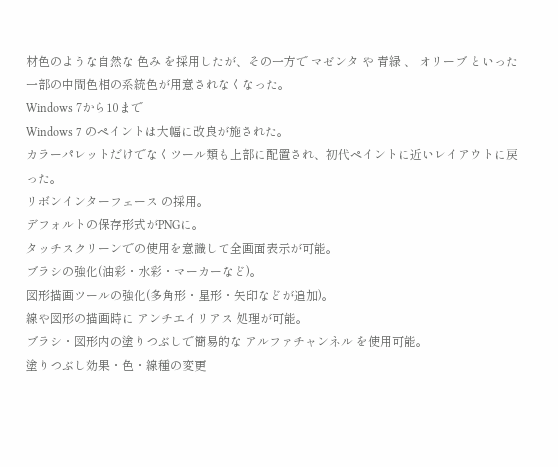材色のような自然な 色み を採用したが、その一方で マゼンタ や 青緑 、 オリーブ といった一部の中間色相の系統色が用意されなくなった。
Windows 7から10まで
Windows 7 のペイントは大幅に改良が施された。
カラーパレットだけでなくツール類も上部に配置され、初代ペイントに近いレイアウトに戻った。
リボンインターフェース の採用。
デフォルトの保存形式がPNGに。
タッチスクリーンでの使用を意識して全画面表示が可能。
ブラシの強化(油彩・水彩・マーカーなど)。
図形描画ツールの強化(多角形・星形・矢印などが追加)。
線や図形の描画時に アンチエイリアス 処理が可能。
ブラシ・図形内の塗りつぶしで簡易的な アルファチャンネル を使用可能。
塗りつぶし効果・色・線種の変更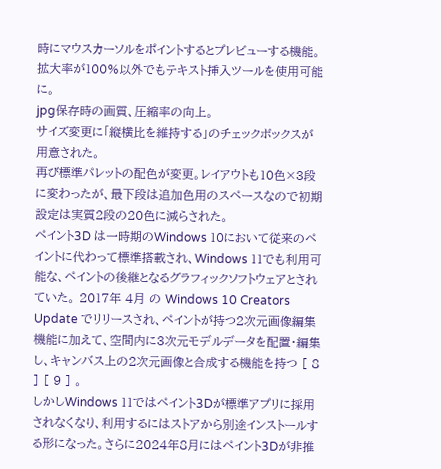時にマウスカーソルをポイントするとプレビューする機能。
拡大率が100%以外でもテキスト挿入ツールを使用可能に。
jpg保存時の画質、圧縮率の向上。
サイズ変更に「縦横比を維持する」のチェックボックスが用意された。
再び標準パレットの配色が変更。レイアウトも10色×3段に変わったが、最下段は追加色用のスペースなので初期設定は実質2段の20色に減らされた。
ペイント3D は一時期のWindows 10において従来のペイントに代わって標準搭載され、Windows 11でも利用可能な、ペイントの後継となるグラフィックソフトウェアとされていた。 2017年 4月 の Windows 10 Creators Update でリリースされ、ペイントが持つ2次元画像編集機能に加えて、空間内に3次元モデルデータを配置・編集し、キャンバス上の2次元画像と合成する機能を持つ [ 8 ] [ 9 ] 。
しかしWindows 11ではペイント3Dが標準アプリに採用されなくなり、利用するにはストアから別途インストールする形になった。さらに2024年8月にはペイント3Dが非推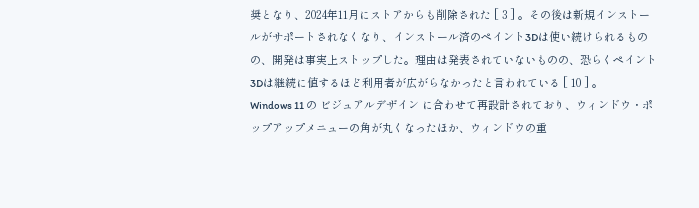奨となり、2024年11月にストアからも削除された [ 3 ] 。その後は新規インストールがサポートされなくなり、インストール済のペイント3Dは使い続けられるものの、開発は事実上ストップした。理由は発表されていないものの、恐らくペイント3Dは継続に値するほど利用者が広がらなかったと言われている [ 10 ] 。
Windows 11 の ビジュアルデザイン に合わせて再設計されており、ウィンドウ・ポップアップメニューの角が丸くなったほか、ウィンドウの重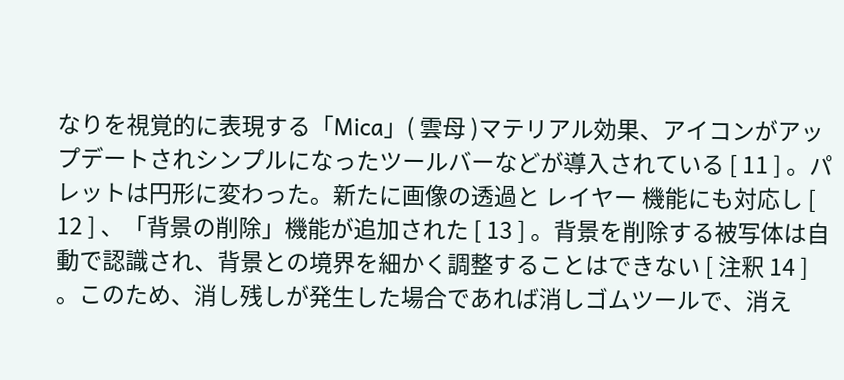なりを視覚的に表現する「Mica」( 雲母 )マテリアル効果、アイコンがアップデートされシンプルになったツールバーなどが導入されている [ 11 ] 。パレットは円形に変わった。新たに画像の透過と レイヤー 機能にも対応し [ 12 ] 、「背景の削除」機能が追加された [ 13 ] 。背景を削除する被写体は自動で認識され、背景との境界を細かく調整することはできない [ 注釈 14 ] 。このため、消し残しが発生した場合であれば消しゴムツールで、消え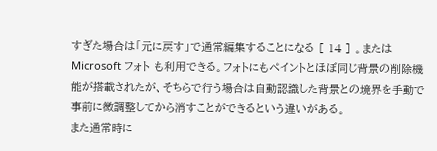すぎた場合は「元に戻す」で通常編集することになる [ 14 ] 。または Microsoft フォト も利用できる。フォトにもペイントとほぼ同じ背景の削除機能が搭載されたが、そちらで行う場合は自動認識した背景との境界を手動で事前に微調整してから消すことができるという違いがある。
また通常時に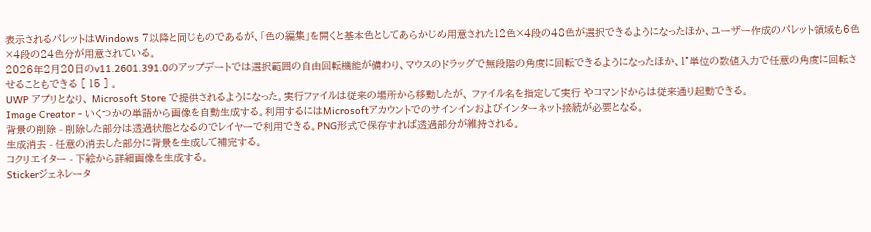表示されるパレットはWindows 7以降と同じものであるが、「色の編集」を開くと基本色としてあらかじめ用意された12色×4段の48色が選択できるようになったほか、ユーザー作成のパレット領域も6色×4段の24色分が用意されている。
2026年2月20日のv11.2601.391.0のアップデートでは選択範囲の自由回転機能が備わり、マウスのドラッグで無段階の角度に回転できるようになったほか、1°単位の数値入力で任意の角度に回転させることもできる [ 15 ] 。
UWP アプリとなり、 Microsoft Store で提供されるようになった。実行ファイルは従来の場所から移動したが、 ファイル名を指定して実行 やコマンドからは従来通り起動できる。
Image Creator - いくつかの単語から画像を自動生成する。利用するにはMicrosoftアカウントでのサインインおよびインターネット接続が必要となる。
背景の削除 - 削除した部分は透過状態となるのでレイヤーで利用できる。PNG形式で保存すれば透過部分が維持される。
生成消去 - 任意の消去した部分に背景を生成して補完する。
コクリエイター - 下絵から詳細画像を生成する。
Stickerジェネレータ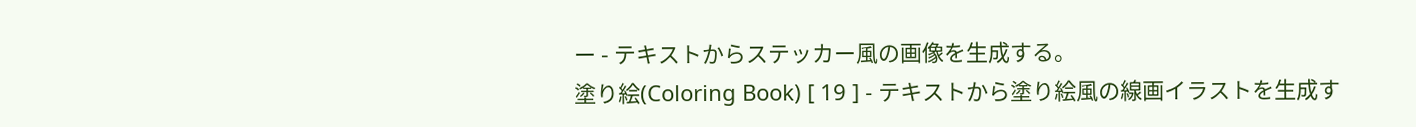ー - テキストからステッカー風の画像を生成する。
塗り絵(Coloring Book) [ 19 ] - テキストから塗り絵風の線画イラストを生成す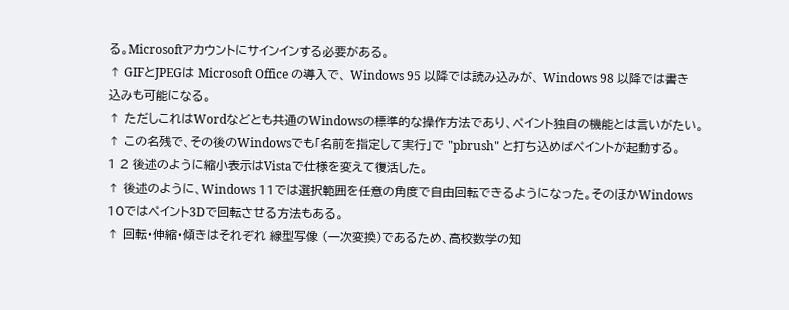る。Microsoftアカウントにサインインする必要がある。
↑ GIFとJPEGは Microsoft Office の導入で、 Windows 95 以降では読み込みが、 Windows 98 以降では書き込みも可能になる。
↑ ただしこれはWordなどとも共通のWindowsの標準的な操作方法であり、ペイント独自の機能とは言いがたい。
↑ この名残で、その後のWindowsでも「名前を指定して実行」で "pbrush" と打ち込めばペイントが起動する。
1 2 後述のように縮小表示はVistaで仕様を変えて復活した。
↑ 後述のように、Windows 11では選択範囲を任意の角度で自由回転できるようになった。そのほかWindows 10ではペイント3Dで回転させる方法もある。
↑ 回転・伸縮・傾きはそれぞれ 線型写像 (一次変換)であるため、高校数学の知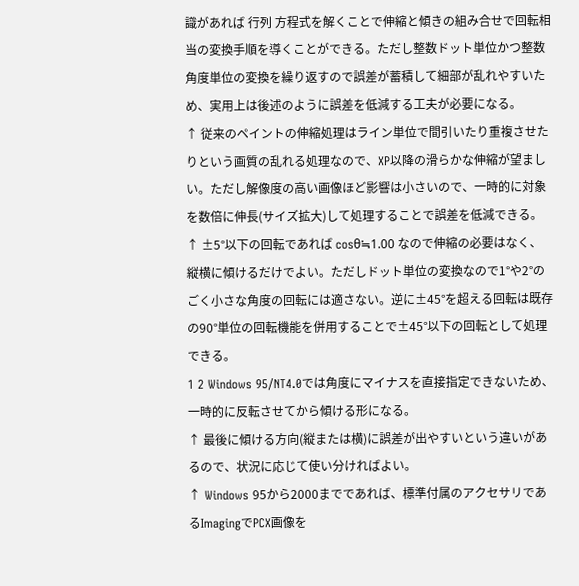識があれば 行列 方程式を解くことで伸縮と傾きの組み合せで回転相当の変換手順を導くことができる。ただし整数ドット単位かつ整数角度単位の変換を繰り返すので誤差が蓄積して細部が乱れやすいため、実用上は後述のように誤差を低減する工夫が必要になる。
↑ 従来のペイントの伸縮処理はライン単位で間引いたり重複させたりという画質の乱れる処理なので、XP以降の滑らかな伸縮が望ましい。ただし解像度の高い画像ほど影響は小さいので、一時的に対象を数倍に伸長(サイズ拡大)して処理することで誤差を低減できる。
↑ ±5°以下の回転であれば cosθ≒1.00 なので伸縮の必要はなく、縦横に傾けるだけでよい。ただしドット単位の変換なので1°や2°のごく小さな角度の回転には適さない。逆に±45°を超える回転は既存の90°単位の回転機能を併用することで±45°以下の回転として処理できる。
1 2 Windows 95/NT4.0では角度にマイナスを直接指定できないため、一時的に反転させてから傾ける形になる。
↑ 最後に傾ける方向(縦または横)に誤差が出やすいという違いがあるので、状況に応じて使い分ければよい。
↑ Windows 95から2000までであれば、標準付属のアクセサリであるImagingでPCX画像を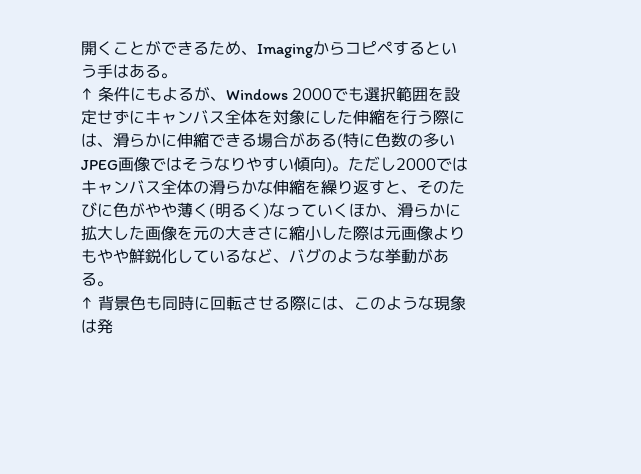開くことができるため、Imagingからコピペするという手はある。
↑ 条件にもよるが、Windows 2000でも選択範囲を設定せずにキャンバス全体を対象にした伸縮を行う際には、滑らかに伸縮できる場合がある(特に色数の多いJPEG画像ではそうなりやすい傾向)。ただし2000ではキャンバス全体の滑らかな伸縮を繰り返すと、そのたびに色がやや薄く(明るく)なっていくほか、滑らかに拡大した画像を元の大きさに縮小した際は元画像よりもやや鮮鋭化しているなど、バグのような挙動がある。
↑ 背景色も同時に回転させる際には、このような現象は発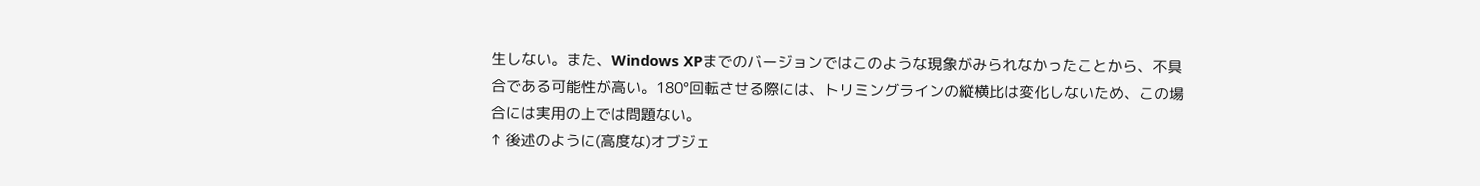生しない。また、Windows XPまでのバージョンではこのような現象がみられなかったことから、不具合である可能性が高い。180°回転させる際には、トリミングラインの縦横比は変化しないため、この場合には実用の上では問題ない。
↑ 後述のように(高度な)オブジェ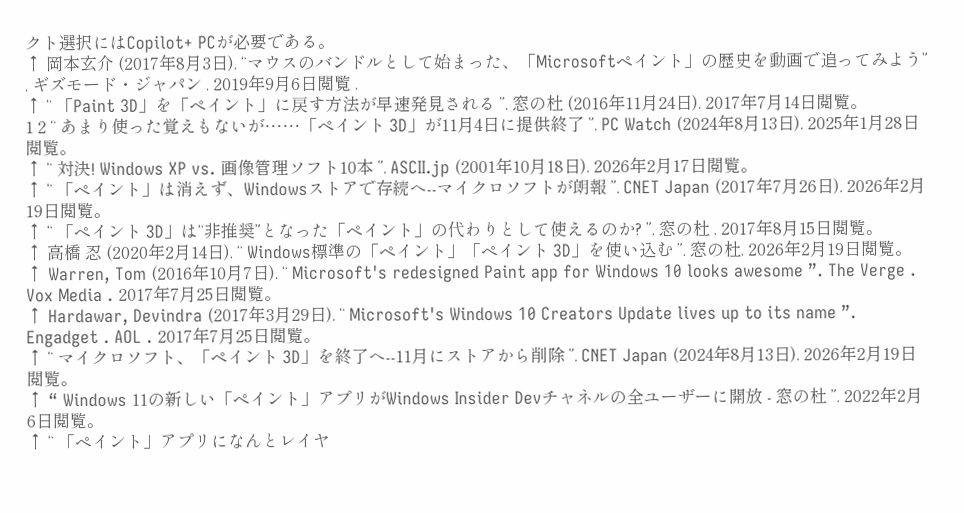クト選択にはCopilot+ PCが必要である。
↑ 岡本玄介 (2017年8月3日). “マウスのバンドルとして始まった、「Microsoftペイント」の歴史を動画で追ってみよう” . ギズモード・ジャパン . 2019年9月6日閲覧 .
↑ “ 「Paint 3D」を「ペイント」に戻す方法が早速発見される ”. 窓の杜 (2016年11月24日). 2017年7月14日閲覧。
1 2 “ あまり使った覚えもないが……「ペイント 3D」が11月4日に提供終了 ”. PC Watch (2024年8月13日). 2025年1月28日閲覧。
↑ “ 対決! Windows XP vs. 画像管理ソフト10本 ”. ASCII.jp (2001年10月18日). 2026年2月17日閲覧。
↑ “ 「ペイント」は消えず、Windowsストアで存続へ--マイクロソフトが朗報 ”. CNET Japan (2017年7月26日). 2026年2月19日閲覧。
↑ “ 「ペイント 3D」は“非推奨”となった「ペイント」の代わりとして使えるのか? ”. 窓の杜 . 2017年8月15日閲覧。
↑ 高橋 忍 (2020年2月14日). “ Windows標準の「ペイント」「ペイント 3D」を使い込む ”. 窓の杜. 2026年2月19日閲覧。
↑ Warren, Tom (2016年10月7日). “ Microsoft's redesigned Paint app for Windows 10 looks awesome ”. The Verge . Vox Media . 2017年7月25日閲覧。
↑ Hardawar, Devindra (2017年3月29日). “ Microsoft's Windows 10 Creators Update lives up to its name ”. Engadget . AOL . 2017年7月25日閲覧。
↑ “ マイクロソフト、「ペイント 3D」を終了へ--11月にストアから削除 ”. CNET Japan (2024年8月13日). 2026年2月19日閲覧。
↑ “ Windows 11の新しい「ペイント」アプリがWindows Insider Devチャネルの全ユーザーに開放 - 窓の杜 ”. 2022年2月6日閲覧。
↑ “ 「ペイント」アプリになんとレイヤ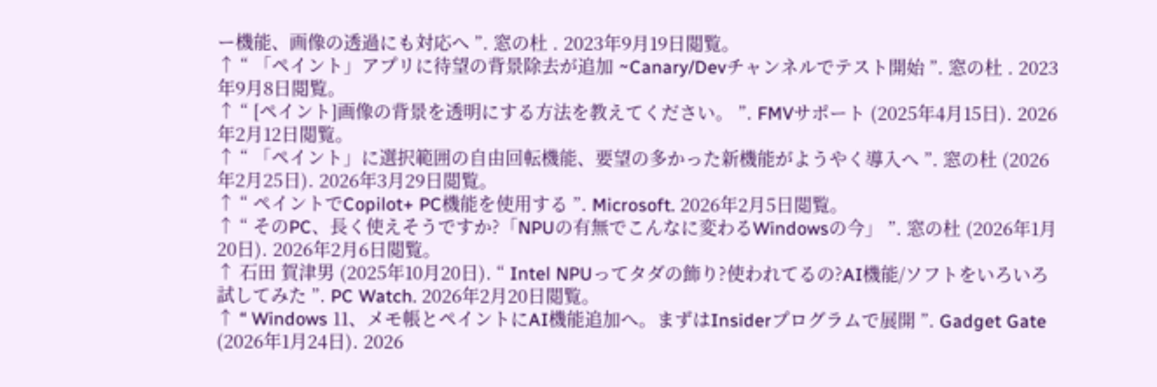ー機能、画像の透過にも対応へ ”. 窓の杜 . 2023年9月19日閲覧。
↑ “ 「ペイント」アプリに待望の背景除去が追加 ~Canary/Devチャンネルでテスト開始 ”. 窓の杜 . 2023年9月8日閲覧。
↑ “ [ペイント]画像の背景を透明にする方法を教えてください。 ”. FMVサポート (2025年4月15日). 2026年2月12日閲覧。
↑ “ 「ペイント」に選択範囲の自由回転機能、要望の多かった新機能がようやく導入へ ”. 窓の杜 (2026年2月25日). 2026年3月29日閲覧。
↑ “ ペイントでCopilot+ PC機能を使用する ”. Microsoft. 2026年2月5日閲覧。
↑ “ そのPC、長く使えそうですか?「NPUの有無でこんなに変わるWindowsの今」 ”. 窓の杜 (2026年1月20日). 2026年2月6日閲覧。
↑ 石田 賀津男 (2025年10月20日). “ Intel NPUってタダの飾り?使われてるの?AI機能/ソフトをいろいろ試してみた ”. PC Watch. 2026年2月20日閲覧。
↑ “ Windows 11、メモ帳とペイントにAI機能追加へ。まずはInsiderプログラムで展開 ”. Gadget Gate (2026年1月24日). 2026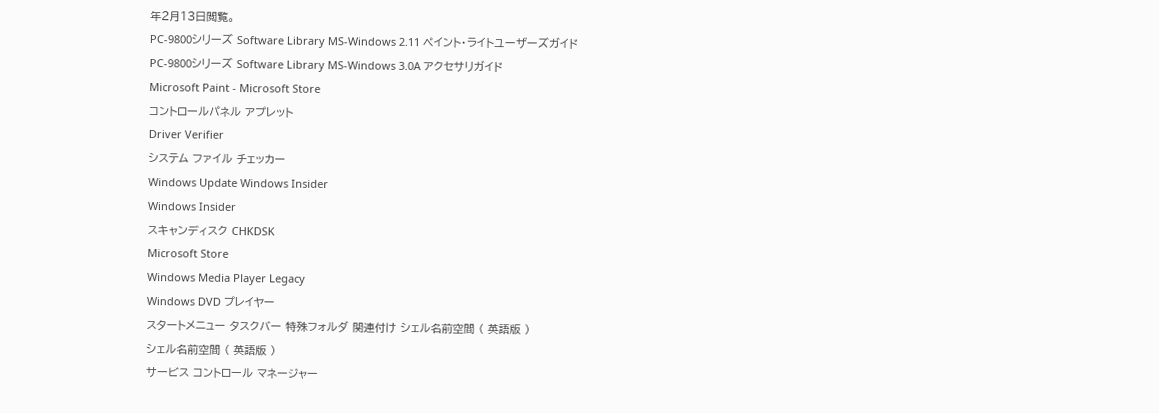年2月13日閲覧。
PC-9800シリーズ Software Library MS-Windows 2.11 ペイント・ライトユーザーズガイド
PC-9800シリーズ Software Library MS-Windows 3.0A アクセサリガイド
Microsoft Paint - Microsoft Store
コントロールパネル アプレット
Driver Verifier
システム ファイル チェッカー
Windows Update Windows Insider
Windows Insider
スキャンディスク CHKDSK
Microsoft Store
Windows Media Player Legacy
Windows DVD プレイヤー
スタートメニュー タスクバー 特殊フォルダ 関連付け シェル名前空間 ( 英語版 )
シェル名前空間 ( 英語版 )
サービス コントロール マネージャー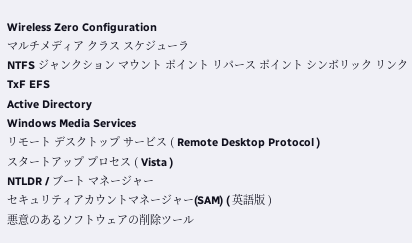Wireless Zero Configuration
マルチメディア クラス スケジューラ
NTFS ジャンクション マウント ポイント リパース ポイント シンボリック リンク TxF EFS
Active Directory
Windows Media Services
リモート デスクトップ サービス ( Remote Desktop Protocol )
スタートアップ プロセス ( Vista )
NTLDR / ブート マネージャー
セキュリティアカウントマネージャー(SAM) ( 英語版 )
悪意のあるソフトウェアの削除ツール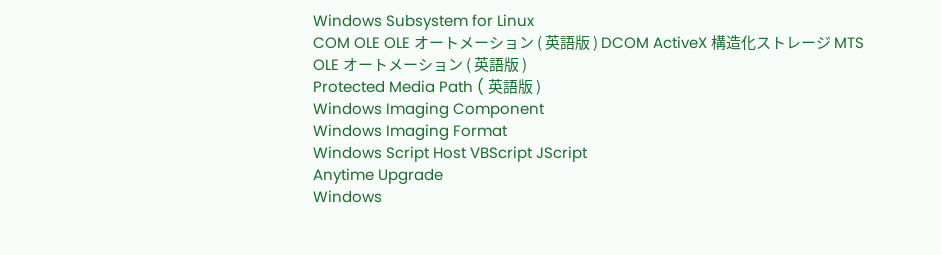Windows Subsystem for Linux
COM OLE OLE オートメーション ( 英語版 ) DCOM ActiveX 構造化ストレージ MTS
OLE オートメーション ( 英語版 )
Protected Media Path ( 英語版 )
Windows Imaging Component
Windows Imaging Format
Windows Script Host VBScript JScript
Anytime Upgrade
Windows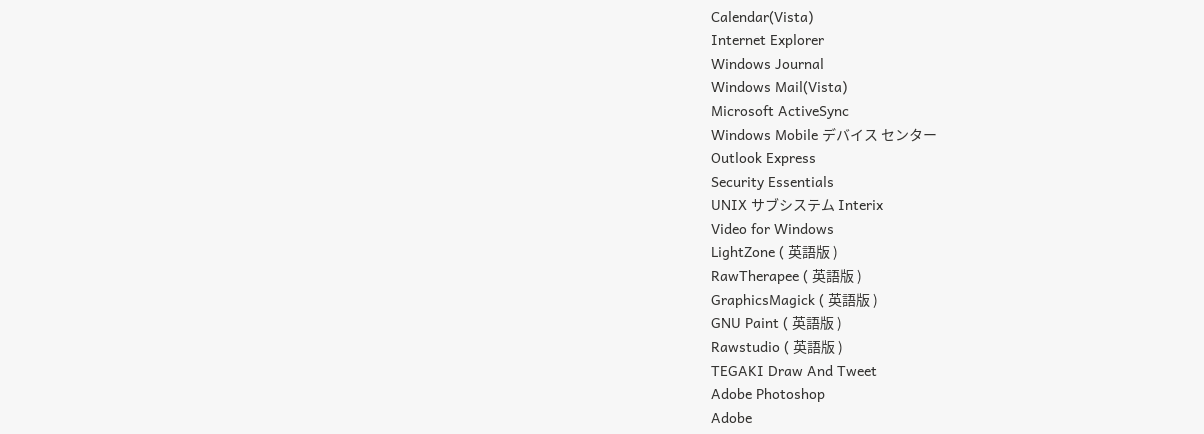Calendar(Vista)
Internet Explorer
Windows Journal
Windows Mail(Vista)
Microsoft ActiveSync
Windows Mobile デバイス センター
Outlook Express
Security Essentials
UNIX サブシステム Interix
Video for Windows
LightZone ( 英語版 )
RawTherapee ( 英語版 )
GraphicsMagick ( 英語版 )
GNU Paint ( 英語版 )
Rawstudio ( 英語版 )
TEGAKI Draw And Tweet
Adobe Photoshop
Adobe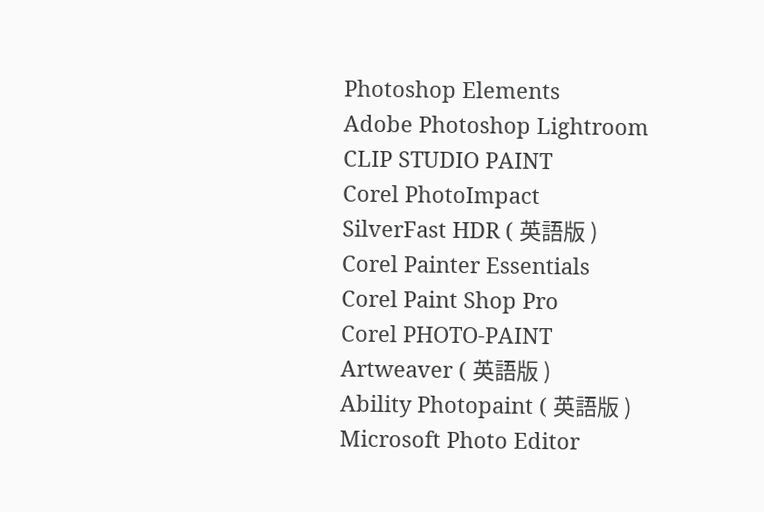Photoshop Elements
Adobe Photoshop Lightroom
CLIP STUDIO PAINT
Corel PhotoImpact
SilverFast HDR ( 英語版 )
Corel Painter Essentials
Corel Paint Shop Pro
Corel PHOTO-PAINT
Artweaver ( 英語版 )
Ability Photopaint ( 英語版 )
Microsoft Photo Editor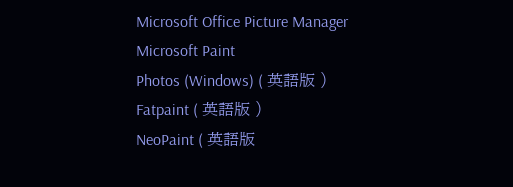Microsoft Office Picture Manager
Microsoft Paint
Photos (Windows) ( 英語版 )
Fatpaint ( 英語版 )
NeoPaint ( 英語版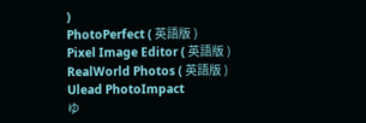)
PhotoPerfect ( 英語版 )
Pixel Image Editor ( 英語版 )
RealWorld Photos ( 英語版 )
Ulead PhotoImpact
ゆ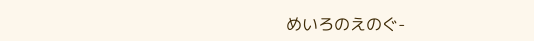めいろのえのぐ-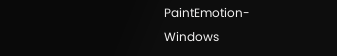PaintEmotion-
Windows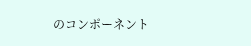のコンポーネント